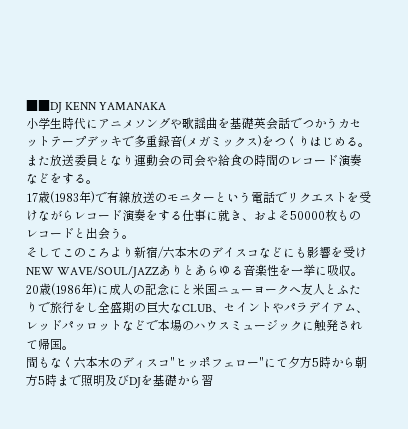■■DJ KENN YAMANAKA
小学生時代にアニメソングや歌謡曲を基礎英会話でつかうカセットテープデッキで多重録音(メガミックス)をつくりはじめる。
また放送委員となり運動会の司会や給食の時間のレコード演奏などをする。
17歳(1983年)で有線放送のモニターという電話でリクエストを受けながらレコード演奏をする仕事に就き、およそ50000枚ものレコードと出会う。
そしてこのころより新宿/六本木のデイスコなどにも影響を受けNEW WAVE/SOUL/JAZZありとあらゆる音楽性を一挙に吸収。
20歳(1986年)に成人の記念にと米国ニューヨークへ友人とふたりで旅行をし全盛期の巨大なCLUB、セイントやパラデイアム、レッドパッロットなどで本場のハウスミュージックに触発されて帰国。
間もなく六本木のディスコ"ヒッポフェロー"にて夕方5時から朝方5時まで照明及びDJを基礎から習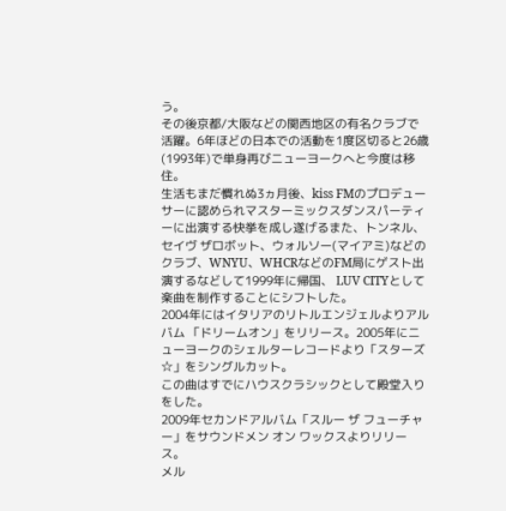う。
その後京都/大阪などの関西地区の有名クラブで活躍。6年ほどの日本での活動を1度区切ると26歳(1993年)で単身再びニューヨークへと今度は移住。
生活もまだ慣れぬ3ヵ月後、kiss FMのプロデューサーに認められマスターミックスダンスパーティーに出演する快挙を成し遂げるまた、トンネル、セイヴ ザロボット、ウォルソー(マイアミ)などのクラブ、WNYU、WHCRなどのFM局にゲスト出演するなどして1999年に帰国、 LUV CITYとして楽曲を制作することにシフトした。
2004年にはイタリアのリトルエンジェルよりアルバム 「ドリームオン」をリリース。2005年にニューヨークのシェルターレコードより「スターズ☆」をシングルカット。
この曲はすでにハウスクラシックとして殿堂入りをした。
2009年セカンドアルバム「スルー ザ フューチャー」をサウンドメン オン ワックスよりリリース。
メル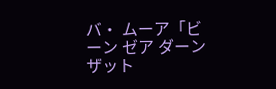バ・ ムーア「ビーン ゼア ダーン ザット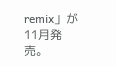remix」が11月発売。